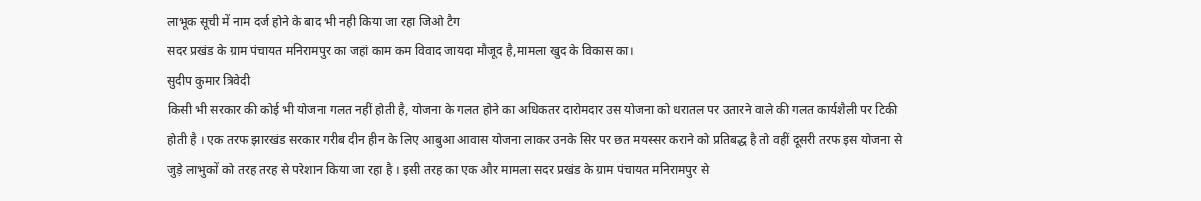लाभूक सूची में नाम दर्ज होने के बाद भी नही किया जा रहा जिओ टैग
सदर प्रखंड के ग्राम पंचायत मनिरामपुर का जहां काम कम विवाद जायदा मौजूद है,मामला खुद के विकास का।
सुदीप कुमार त्रिवेदी
किसी भी सरकार की कोई भी योजना गलत नहीं होती है, योजना के गलत होने का अधिकतर दारोमदार उस योजना को धरातल पर उतारने वाले की गलत कार्यशैली पर टिकी होती है । एक तरफ झारखंड सरकार गरीब दीन हीन के लिए आबुआ आवास योजना लाकर उनके सिर पर छत मयस्सर कराने को प्रतिबद्ध है तो वहीं दूसरी तरफ इस योजना से जुड़े लाभुकों को तरह तरह से परेशान किया जा रहा है । इसी तरह का एक और मामला सदर प्रखंड के ग्राम पंचायत मनिरामपुर से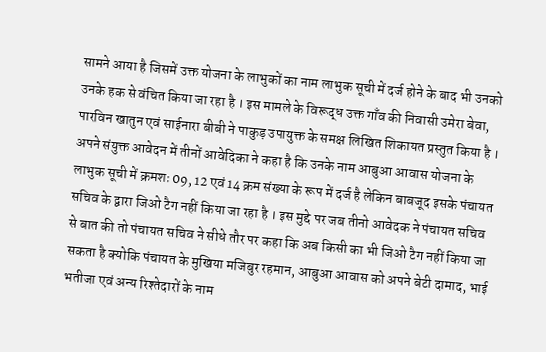सामने आया है जिसमें उक्त योजना के लाभुकों का नाम लाभुक सूची में दर्ज होने के बाद भी उनको उनके हक से वंचित किया जा रहा है । इस मामले के विरूद्ध उक्त गाँव की निवासी उमेरा बेवा, पारविन खातुन एवं साईनारा बीबी ने पाकुड़ उपायुक्त के समक्ष लिखित शिकायत प्रस्तुत किया है । अपने संयुक्त आवेदन में तीनों आवेदिका ने कहा है कि उनके नाम आबुआ आवास योजना के लाभुक सूची में क्रमशः 09, 12 एवं 14 क्रम संख्या के रूप में दर्ज है लेकिन बाबजूद इसके पंचायत सचिव के द्वारा जिओ टैग नहीं किया जा रहा है । इस मुद्दे पर जब तीनो आवेदक ने पंचायत सचिव से बात की तो पंचायत सचिव ने सीधे तौर पर कहा कि अब किसी का भी जिओ टैग नहीं किया जा सकता है क्योकि पंचायत के मुखिया मजिबुर रहमान, आबुआ आवास को अपने बेटी दामाद, भाई भतीजा एवं अन्य रिश्तेदारों के नाम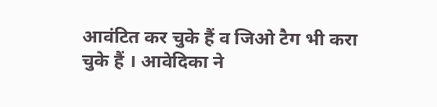आवंटित कर चुके हैं व जिओ टैग भी करा चुके हैं । आवेदिका ने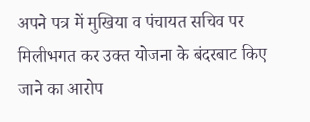अपने पत्र में मुखिया व पंचायत सचिव पर मिलीभगत कर उक्त योजना के बंदरबाट किए जाने का आरोप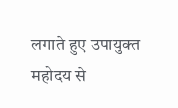लगाते हुए उपायुक्त महोदय से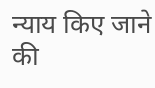न्याय किए जाने की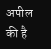अपील की है